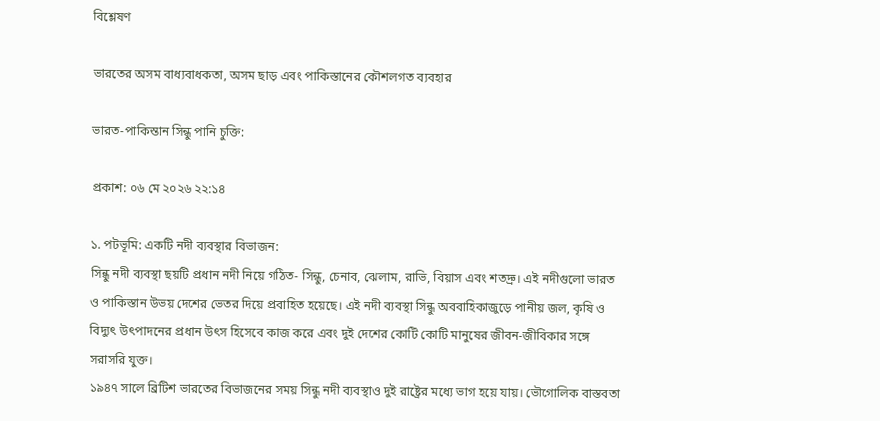বিশ্লেষণ

ভারতের অসম বাধ্যবাধকতা, অসম ছাড় এবং পাকিস্তানের কৌশলগত ব্যবহার

ভারত-পাকিস্তান সিন্ধু পানি চুক্তি:

প্রকাশ: ০৬ মে ২০২৬ ২২:১৪

১. পটভূমি: একটি নদী ব্যবস্থার বিভাজন:
সিন্ধু নদী ব্যবস্থা ছয়টি প্রধান নদী নিয়ে গঠিত- সিন্ধু, চেনাব, ঝেলাম, রাভি, বিয়াস এবং শতদ্রু। এই নদীগুলো ভারত ও পাকিস্তান উভয় দেশের ভেতর দিয়ে প্রবাহিত হয়েছে। এই নদী ব্যবস্থা সিন্ধু অববাহিকাজুড়ে পানীয় জল, কৃষি ও বিদ্যুৎ উৎপাদনের প্রধান উৎস হিসেবে কাজ করে এবং দুই দেশের কোটি কোটি মানুষের জীবন-জীবিকার সঙ্গে সরাসরি যুক্ত।
১৯৪৭ সালে ব্রিটিশ ভারতের বিভাজনের সময় সিন্ধু নদী ব্যবস্থাও দুই রাষ্ট্রের মধ্যে ভাগ হয়ে যায়। ভৌগোলিক বাস্তবতা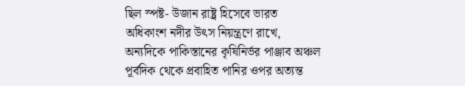ছিল স্পষ্ট- উজান রাষ্ট্র হিসেবে ভারত অধিকাংশ নদীর উৎস নিয়ন্ত্রণে রাখে, অন্যদিকে পাকিস্তানের কৃষিনির্ভর পাঞ্জাব অঞ্চল পূর্বদিক থেকে প্রবাহিত পানির ওপর অত্যন্ত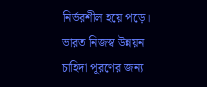নির্ভরশীল হয়ে পড়ে।
ভারত নিজস্ব উন্নয়ন চাহিদা পূরণের জন্য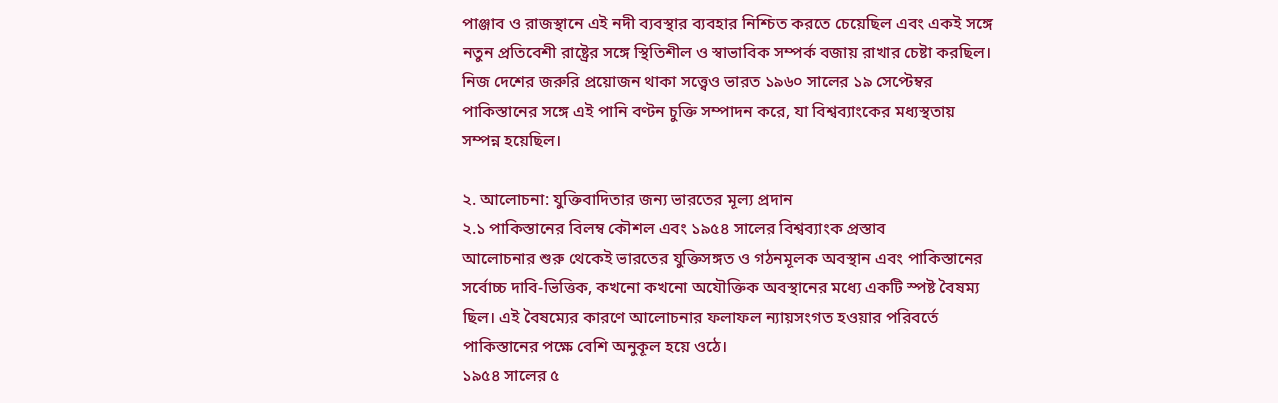পাঞ্জাব ও রাজস্থানে এই নদী ব্যবস্থার ব্যবহার নিশ্চিত করতে চেয়েছিল এবং একই সঙ্গে নতুন প্রতিবেশী রাষ্ট্রের সঙ্গে স্থিতিশীল ও স্বাভাবিক সম্পর্ক বজায় রাখার চেষ্টা করছিল। নিজ দেশের জরুরি প্রয়োজন থাকা সত্ত্বেও ভারত ১৯৬০ সালের ১৯ সেপ্টেম্বর পাকিস্তানের সঙ্গে এই পানি বণ্টন চুক্তি সম্পাদন করে, যা বিশ্বব্যাংকের মধ্যস্থতায় সম্পন্ন হয়েছিল।

২. আলোচনা: যুক্তিবাদিতার জন্য ভারতের মূল্য প্রদান
২.১ পাকিস্তানের বিলম্ব কৌশল এবং ১৯৫৪ সালের বিশ্বব্যাংক প্রস্তাব
আলোচনার শুরু থেকেই ভারতের যুক্তিসঙ্গত ও গঠনমূলক অবস্থান এবং পাকিস্তানের সর্বোচ্চ দাবি-ভিত্তিক, কখনো কখনো অযৌক্তিক অবস্থানের মধ্যে একটি স্পষ্ট বৈষম্য ছিল। এই বৈষম্যের কারণে আলোচনার ফলাফল ন্যায়সংগত হওয়ার পরিবর্তে পাকিস্তানের পক্ষে বেশি অনুকূল হয়ে ওঠে।
১৯৫৪ সালের ৫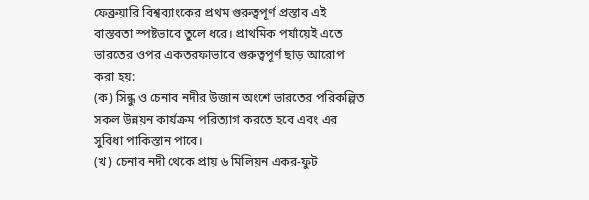ফেব্রুয়ারি বিশ্বব্যাংকের প্রথম গুরুত্বপূর্ণ প্রস্তাব এই বাস্তবতা স্পষ্টভাবে তুলে ধরে। প্রাথমিক পর্যায়েই এতে ভারতের ওপর একতরফাভাবে গুরুত্বপূর্ণ ছাড় আরোপ করা হয়:
(ক) সিন্ধু ও চেনাব নদীর উজান অংশে ভারতের পরিকল্পিত সকল উন্নয়ন কার্যক্রম পরিত্যাগ করতে হবে এবং এর সুবিধা পাকিস্তান পাবে।
(খ) চেনাব নদী থেকে প্রায় ৬ মিলিয়ন একর-ফুট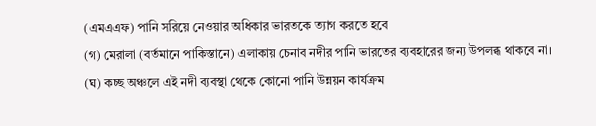(এমএএফ) পানি সরিয়ে নেওয়ার অধিকার ভারতকে ত্যাগ করতে হবে
(গ) মেরালা (বর্তমানে পাকিস্তানে) এলাকায় চেনাব নদীর পানি ভারতের ব্যবহারের জন্য উপলব্ধ থাকবে না।
(ঘ) কচ্ছ অঞ্চলে এই নদী ব্যবস্থা থেকে কোনো পানি উন্নয়ন কার্যক্রম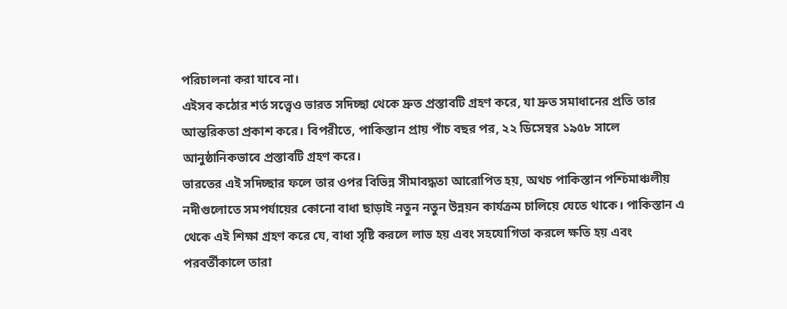পরিচালনা করা যাবে না।
এইসব কঠোর শর্ত সত্ত্বেও ভারত সদিচ্ছা থেকে দ্রুত প্রস্তাবটি গ্রহণ করে, যা দ্রুত সমাধানের প্রতি তার আন্তরিকতা প্রকাশ করে। বিপরীতে, পাকিস্তান প্রায় পাঁচ বছর পর, ২২ ডিসেম্বর ১৯৫৮ সালে আনুষ্ঠানিকভাবে প্রস্তাবটি গ্রহণ করে।
ভারতের এই সদিচ্ছার ফলে তার ওপর বিভিন্ন সীমাবদ্ধতা আরোপিত হয়, অথচ পাকিস্তান পশ্চিমাঞ্চলীয় নদীগুলোতে সমপর্যায়ের কোনো বাধা ছাড়াই নতুন নতুন উন্নয়ন কার্যক্রম চালিয়ে যেতে থাকে। পাকিস্তান এ থেকে এই শিক্ষা গ্রহণ করে যে, বাধা সৃষ্টি করলে লাভ হয় এবং সহযোগিতা করলে ক্ষতি হয় এবং পরবর্তীকালে তারা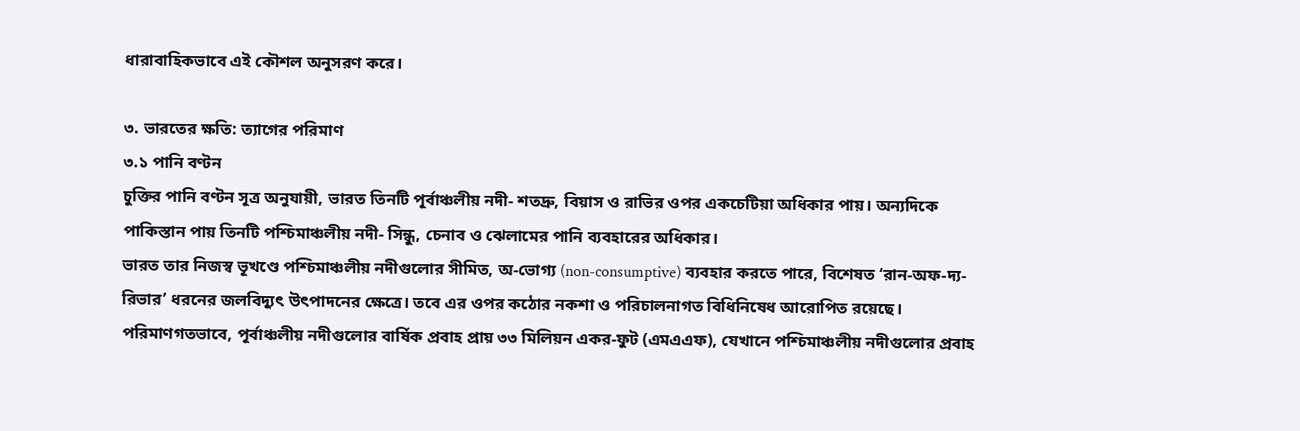ধারাবাহিকভাবে এই কৌশল অনুসরণ করে।

৩. ভারতের ক্ষতি: ত্যাগের পরিমাণ
৩.১ পানি বণ্টন
চুক্তির পানি বণ্টন সূত্র অনুযায়ী, ভারত তিনটি পূর্বাঞ্চলীয় নদী- শতদ্রু, বিয়াস ও রাভির ওপর একচেটিয়া অধিকার পায়। অন্যদিকে পাকিস্তান পায় তিনটি পশ্চিমাঞ্চলীয় নদী- সিন্ধু, চেনাব ও ঝেলামের পানি ব্যবহারের অধিকার।
ভারত তার নিজস্ব ভূখণ্ডে পশ্চিমাঞ্চলীয় নদীগুলোর সীমিত, অ-ভোগ্য (non-consumptive) ব্যবহার করতে পারে, বিশেষত ‘রান-অফ-দ্য-রিভার’ ধরনের জলবিদ্যুৎ উৎপাদনের ক্ষেত্রে। তবে এর ওপর কঠোর নকশা ও পরিচালনাগত বিধিনিষেধ আরোপিত রয়েছে।
পরিমাণগতভাবে, পূর্বাঞ্চলীয় নদীগুলোর বার্ষিক প্রবাহ প্রায় ৩৩ মিলিয়ন একর-ফুট (এমএএফ), যেখানে পশ্চিমাঞ্চলীয় নদীগুলোর প্রবাহ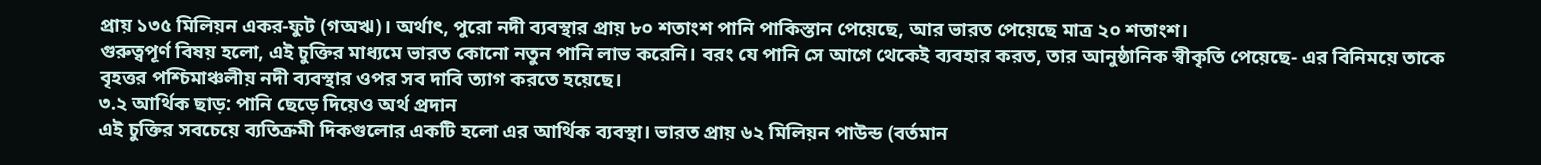প্রায় ১৩৫ মিলিয়ন একর-ফুট (গঅঋ)। অর্থাৎ, পুরো নদী ব্যবস্থার প্রায় ৮০ শতাংশ পানি পাকিস্তান পেয়েছে, আর ভারত পেয়েছে মাত্র ২০ শতাংশ।
গুরুত্বপূর্ণ বিষয় হলো, এই চুক্তির মাধ্যমে ভারত কোনো নতুন পানি লাভ করেনি। বরং যে পানি সে আগে থেকেই ব্যবহার করত, তার আনুষ্ঠানিক স্বীকৃতি পেয়েছে- এর বিনিময়ে তাকে বৃহত্তর পশ্চিমাঞ্চলীয় নদী ব্যবস্থার ওপর সব দাবি ত্যাগ করতে হয়েছে।
৩.২ আর্থিক ছাড়: পানি ছেড়ে দিয়েও অর্থ প্রদান
এই চুক্তির সবচেয়ে ব্যতিক্রমী দিকগুলোর একটি হলো এর আর্থিক ব্যবস্থা। ভারত প্রায় ৬২ মিলিয়ন পাউন্ড (বর্তমান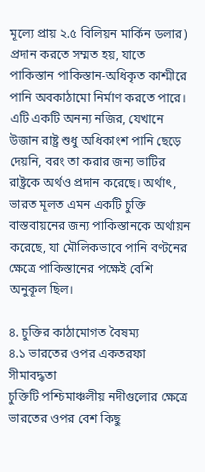মূল্যে প্রায় ২.৫ বিলিয়ন মার্কিন ডলার) প্রদান করতে সম্মত হয়, যাতে পাকিস্তান পাকিস্তান-অধিকৃত কাশ্মীরে পানি অবকাঠামো নির্মাণ করতে পারে।
এটি একটি অনন্য নজির, যেখানে উজান রাষ্ট্র শুধু অধিকাংশ পানি ছেড়ে দেয়নি, বরং তা করার জন্য ভাটির রাষ্ট্রকে অর্থও প্রদান করেছে। অর্থাৎ, ভারত মূলত এমন একটি চুক্তি বাস্তবায়নের জন্য পাকিস্তানকে অর্থায়ন করেছে, যা মৌলিকভাবে পানি বণ্টনের ক্ষেত্রে পাকিস্তানের পক্ষেই বেশি অনুকূল ছিল।

৪. চুক্তির কাঠামোগত বৈষম্য
৪.১ ভারতের ওপর একতরফা সীমাবদ্ধতা
চুক্তিটি পশ্চিমাঞ্চলীয় নদীগুলোর ক্ষেত্রে ভারতের ওপর বেশ কিছু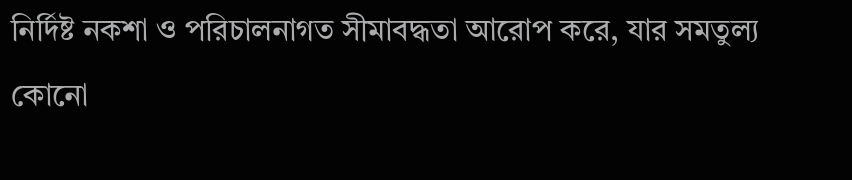নির্দিষ্ট নকশা ও পরিচালনাগত সীমাবদ্ধতা আরোপ করে, যার সমতুল্য কোনো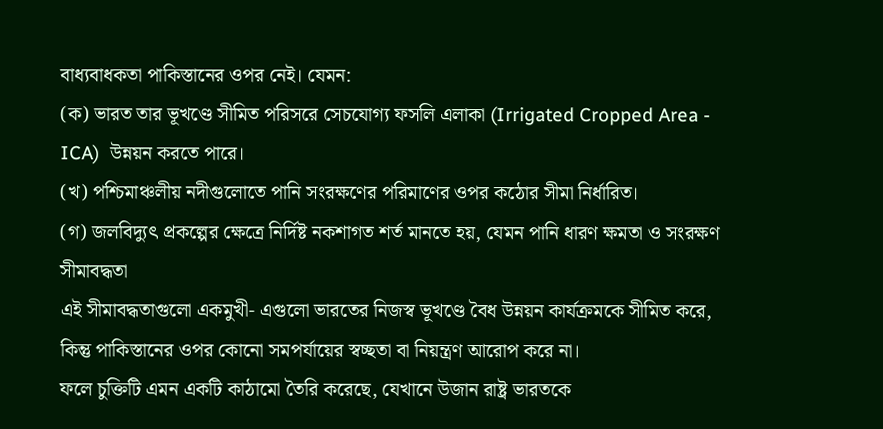বাধ্যবাধকতা পাকিস্তানের ওপর নেই। যেমন:
(ক) ভারত তার ভূখণ্ডে সীমিত পরিসরে সেচযোগ্য ফসলি এলাকা (Irrigated Cropped Area - ICA)  উন্নয়ন করতে পারে।
(খ) পশ্চিমাঞ্চলীয় নদীগুলোতে পানি সংরক্ষণের পরিমাণের ওপর কঠোর সীমা নির্ধারিত।
(গ) জলবিদ্যুৎ প্রকল্পের ক্ষেত্রে নির্দিষ্ট নকশাগত শর্ত মানতে হয়, যেমন পানি ধারণ ক্ষমতা ও সংরক্ষণ সীমাবদ্ধতা
এই সীমাবদ্ধতাগুলো একমুখী- এগুলো ভারতের নিজস্ব ভূখণ্ডে বৈধ উন্নয়ন কার্যক্রমকে সীমিত করে, কিন্তু পাকিস্তানের ওপর কোনো সমপর্যায়ের স্বচ্ছতা বা নিয়ন্ত্রণ আরোপ করে না।
ফলে চুক্তিটি এমন একটি কাঠামো তৈরি করেছে, যেখানে উজান রাষ্ট্র ভারতকে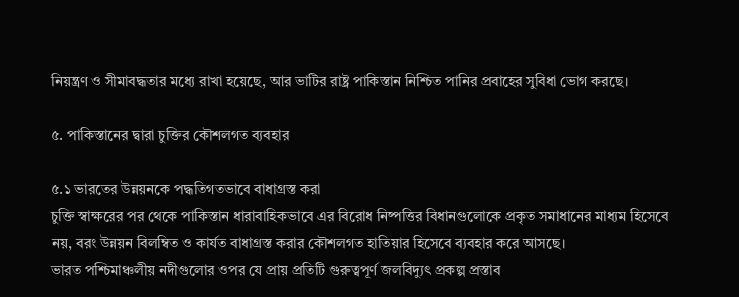নিয়ন্ত্রণ ও সীমাবদ্ধতার মধ্যে রাখা হয়েছে, আর ভাটির রাষ্ট্র পাকিস্তান নিশ্চিত পানির প্রবাহের সুবিধা ভোগ করছে।

৫. পাকিস্তানের দ্বারা চুক্তির কৌশলগত ব্যবহার

৫.১ ভারতের উন্নয়নকে পদ্ধতিগতভাবে বাধাগ্রস্ত করা
চুক্তি স্বাক্ষরের পর থেকে পাকিস্তান ধারাবাহিকভাবে এর বিরোধ নিষ্পত্তির বিধানগুলোকে প্রকৃত সমাধানের মাধ্যম হিসেবে নয়, বরং উন্নয়ন বিলম্বিত ও কার্যত বাধাগ্রস্ত করার কৌশলগত হাতিয়ার হিসেবে ব্যবহার করে আসছে।
ভারত পশ্চিমাঞ্চলীয় নদীগুলোর ওপর যে প্রায় প্রতিটি গুরুত্বপূর্ণ জলবিদ্যুৎ প্রকল্প প্রস্তাব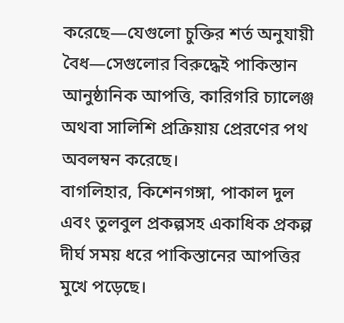করেছে—যেগুলো চুক্তির শর্ত অনুযায়ী বৈধ—সেগুলোর বিরুদ্ধেই পাকিস্তান আনুষ্ঠানিক আপত্তি, কারিগরি চ্যালেঞ্জ অথবা সালিশি প্রক্রিয়ায় প্রেরণের পথ অবলম্বন করেছে।
বাগলিহার, কিশেনগঙ্গা, পাকাল দুল এবং তুলবুল প্রকল্পসহ একাধিক প্রকল্প দীর্ঘ সময় ধরে পাকিস্তানের আপত্তির মুখে পড়েছে।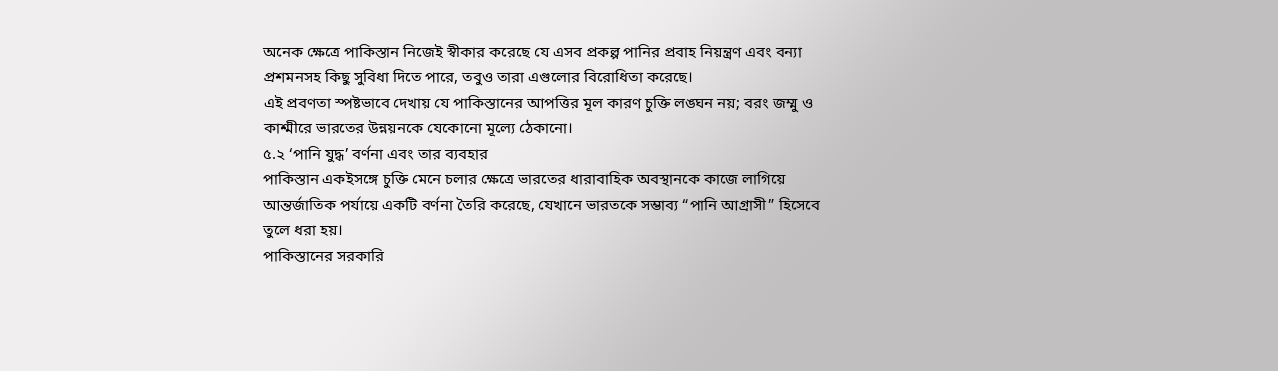অনেক ক্ষেত্রে পাকিস্তান নিজেই স্বীকার করেছে যে এসব প্রকল্প পানির প্রবাহ নিয়ন্ত্রণ এবং বন্যা প্রশমনসহ কিছু সুবিধা দিতে পারে, তবুও তারা এগুলোর বিরোধিতা করেছে।
এই প্রবণতা স্পষ্টভাবে দেখায় যে পাকিস্তানের আপত্তির মূল কারণ চুক্তি লঙ্ঘন নয়; বরং জম্মু ও কাশ্মীরে ভারতের উন্নয়নকে যেকোনো মূল্যে ঠেকানো।
৫.২ ‘পানি যুদ্ধ’ বর্ণনা এবং তার ব্যবহার
পাকিস্তান একইসঙ্গে চুক্তি মেনে চলার ক্ষেত্রে ভারতের ধারাবাহিক অবস্থানকে কাজে লাগিয়ে আন্তর্জাতিক পর্যায়ে একটি বর্ণনা তৈরি করেছে, যেখানে ভারতকে সম্ভাব্য “পানি আগ্রাসী” হিসেবে তুলে ধরা হয়।
পাকিস্তানের সরকারি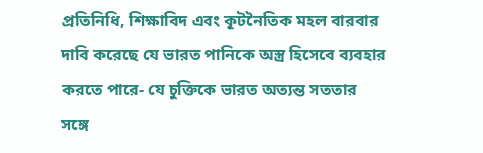প্রতিনিধি, শিক্ষাবিদ এবং কূটনৈতিক মহল বারবার দাবি করেছে যে ভারত পানিকে অস্ত্র হিসেবে ব্যবহার করতে পারে- যে চুক্তিকে ভারত অত্যন্ত সততার সঙ্গে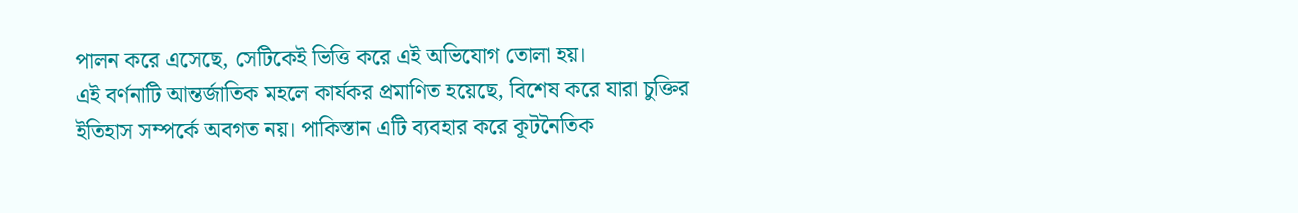পালন করে এসেছে, সেটিকেই ভিত্তি করে এই অভিযোগ তোলা হয়।
এই বর্ণনাটি আন্তর্জাতিক মহলে কার্যকর প্রমাণিত হয়েছে, বিশেষ করে যারা চুক্তির ইতিহাস সম্পর্কে অবগত নয়। পাকিস্তান এটি ব্যবহার করে কূটনৈতিক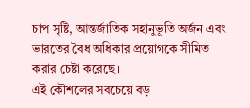চাপ সৃষ্টি, আন্তর্জাতিক সহানুভূতি অর্জন এবং ভারতের বৈধ অধিকার প্রয়োগকে সীমিত করার চেষ্টা করেছে।
এই কৌশলের সবচেয়ে বড়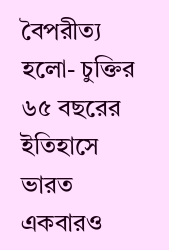বৈপরীত্য হলো- চুক্তির ৬৫ বছরের ইতিহাসে ভারত একবারও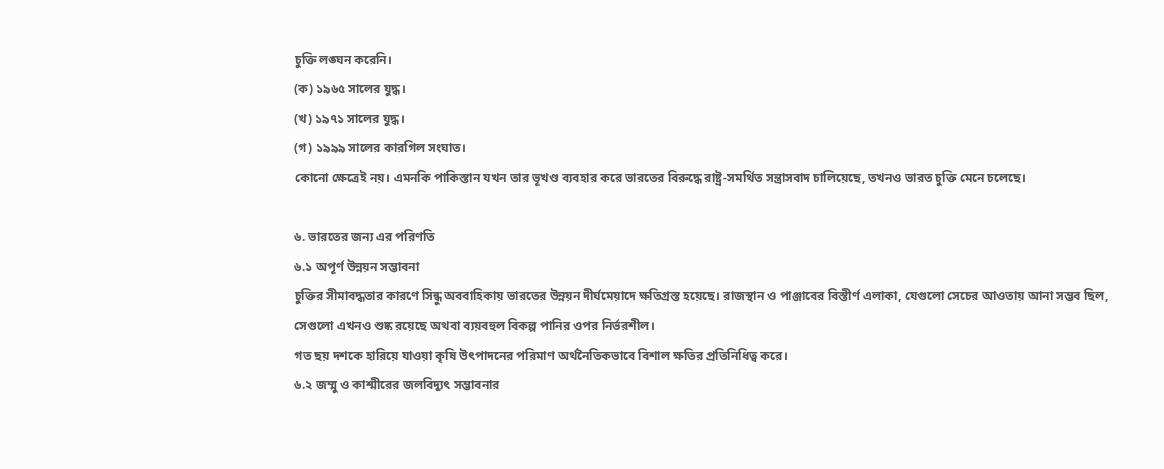চুক্তি লঙ্ঘন করেনি।
(ক) ১৯৬৫ সালের যুদ্ধ।
(খ) ১৯৭১ সালের যুদ্ধ।
(গ) ১৯৯৯ সালের কারগিল সংঘাত।
কোনো ক্ষেত্রেই নয়। এমনকি পাকিস্তান যখন তার ভূখণ্ড ব্যবহার করে ভারতের বিরুদ্ধে রাষ্ট্র-সমর্থিত সন্ত্রাসবাদ চালিয়েছে, তখনও ভারত চুক্তি মেনে চলেছে।

৬. ভারতের জন্য এর পরিণতি
৬.১ অপূর্ণ উন্নয়ন সম্ভাবনা
চুক্তির সীমাবদ্ধতার কারণে সিন্ধু অববাহিকায় ভারতের উন্নয়ন দীর্ঘমেয়াদে ক্ষতিগ্রস্ত হয়েছে। রাজস্থান ও পাঞ্জাবের বিস্তীর্ণ এলাকা, যেগুলো সেচের আওতায় আনা সম্ভব ছিল, সেগুলো এখনও শুষ্ক রয়েছে অথবা ব্যয়বহুল বিকল্প পানির ওপর নির্ভরশীল।
গত ছয় দশকে হারিয়ে যাওয়া কৃষি উৎপাদনের পরিমাণ অর্থনৈতিকভাবে বিশাল ক্ষতির প্রতিনিধিত্ব করে।
৬.২ জম্মু ও কাশ্মীরের জলবিদ্যুৎ সম্ভাবনার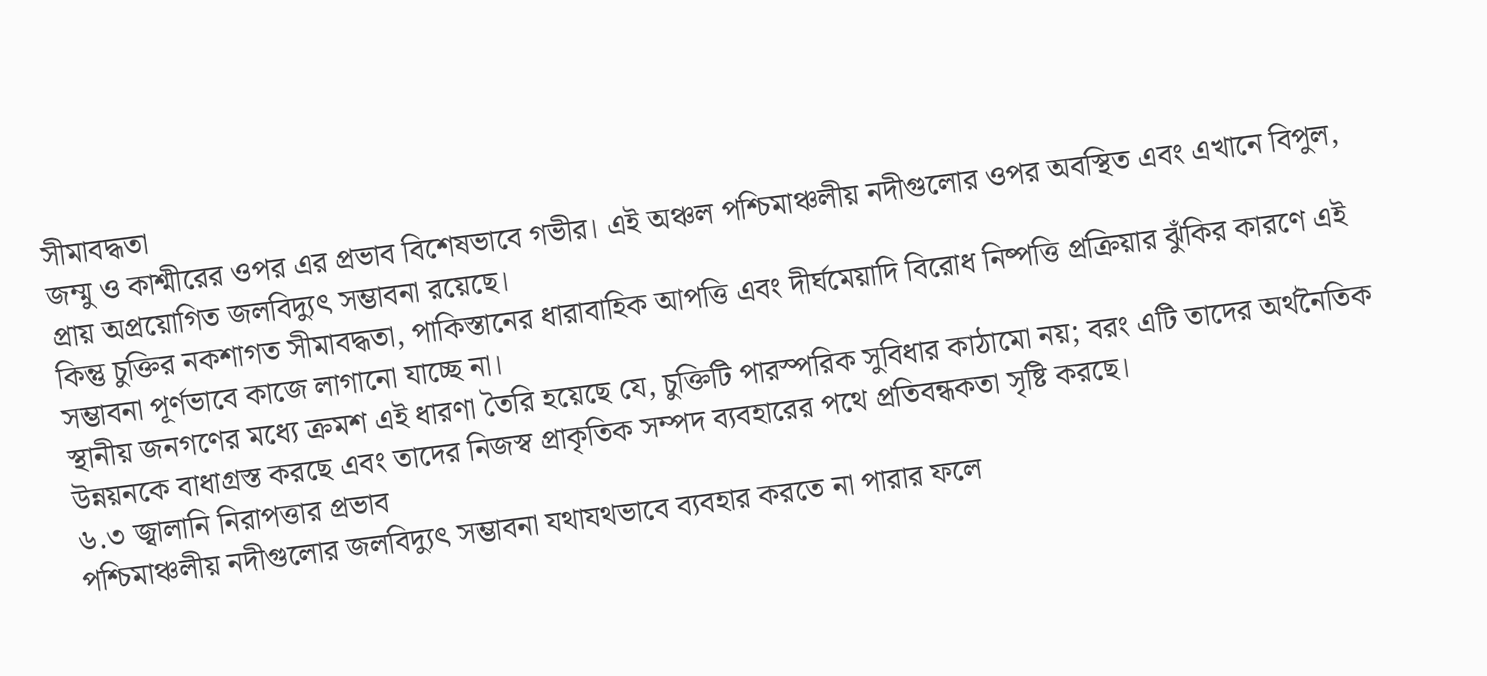সীমাবদ্ধতা
জম্মু ও কাশ্মীরের ওপর এর প্রভাব বিশেষভাবে গভীর। এই অঞ্চল পশ্চিমাঞ্চলীয় নদীগুলোর ওপর অবস্থিত এবং এখানে বিপুল, প্রায় অপ্রয়োগিত জলবিদ্যুৎ সম্ভাবনা রয়েছে।
কিন্তু চুক্তির নকশাগত সীমাবদ্ধতা, পাকিস্তানের ধারাবাহিক আপত্তি এবং দীর্ঘমেয়াদি বিরোধ নিষ্পত্তি প্রক্রিয়ার ঝুঁকির কারণে এই সম্ভাবনা পূর্ণভাবে কাজে লাগানো যাচ্ছে না।
স্থানীয় জনগণের মধ্যে ক্রমশ এই ধারণা তৈরি হয়েছে যে, চুক্তিটি পারস্পরিক সুবিধার কাঠামো নয়; বরং এটি তাদের অর্থনৈতিক উন্নয়নকে বাধাগ্রস্ত করছে এবং তাদের নিজস্ব প্রাকৃতিক সম্পদ ব্যবহারের পথে প্রতিবন্ধকতা সৃষ্টি করছে।
৬.৩ জ্বালানি নিরাপত্তার প্রভাব
পশ্চিমাঞ্চলীয় নদীগুলোর জলবিদ্যুৎ সম্ভাবনা যথাযথভাবে ব্যবহার করতে না পারার ফলে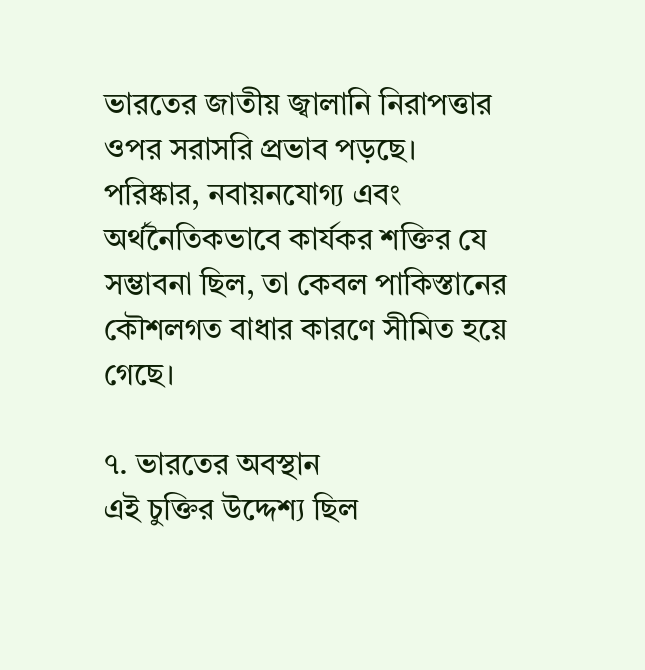ভারতের জাতীয় জ্বালানি নিরাপত্তার ওপর সরাসরি প্রভাব পড়ছে।
পরিষ্কার, নবায়নযোগ্য এবং অর্থনৈতিকভাবে কার্যকর শক্তির যে সম্ভাবনা ছিল, তা কেবল পাকিস্তানের কৌশলগত বাধার কারণে সীমিত হয়ে গেছে।

৭. ভারতের অবস্থান
এই চুক্তির উদ্দেশ্য ছিল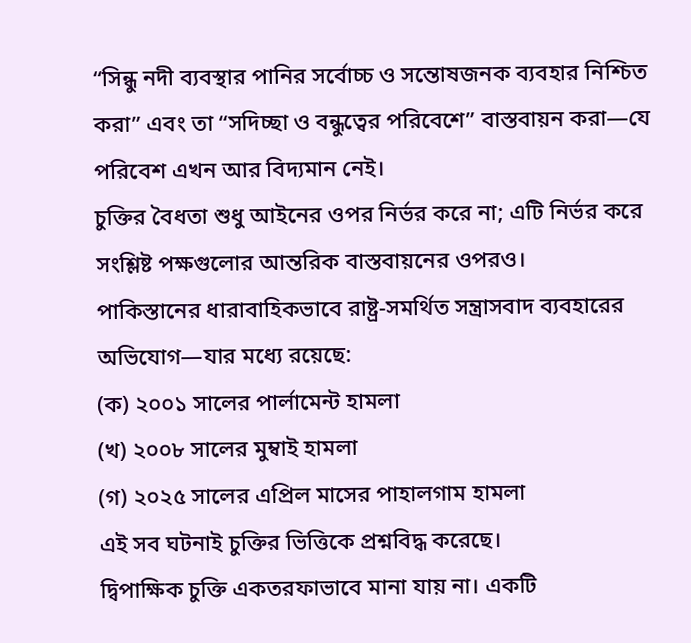“সিন্ধু নদী ব্যবস্থার পানির সর্বোচ্চ ও সন্তোষজনক ব্যবহার নিশ্চিত করা” এবং তা “সদিচ্ছা ও বন্ধুত্বের পরিবেশে” বাস্তবায়ন করা—যে পরিবেশ এখন আর বিদ্যমান নেই।
চুক্তির বৈধতা শুধু আইনের ওপর নির্ভর করে না; এটি নির্ভর করে সংশ্লিষ্ট পক্ষগুলোর আন্তরিক বাস্তবায়নের ওপরও।
পাকিস্তানের ধারাবাহিকভাবে রাষ্ট্র-সমর্থিত সন্ত্রাসবাদ ব্যবহারের অভিযোগ—যার মধ্যে রয়েছে:
(ক) ২০০১ সালের পার্লামেন্ট হামলা
(খ) ২০০৮ সালের মুম্বাই হামলা
(গ) ২০২৫ সালের এপ্রিল মাসের পাহালগাম হামলা
এই সব ঘটনাই চুক্তির ভিত্তিকে প্রশ্নবিদ্ধ করেছে।
দ্বিপাক্ষিক চুক্তি একতরফাভাবে মানা যায় না। একটি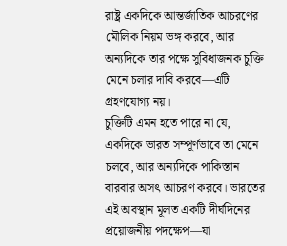রাষ্ট্র একদিকে আন্তর্জাতিক আচরণের মৌলিক নিয়ম ভঙ্গ করবে, আর অন্যদিকে তার পক্ষে সুবিধাজনক চুক্তি মেনে চলার দাবি করবে—এটি গ্রহণযোগ্য নয়।
চুক্তিটি এমন হতে পারে না যে, একদিকে ভারত সম্পূর্ণভাবে তা মেনে চলবে, আর অন্যদিকে পাকিস্তান বারবার অসৎ আচরণ করবে। ভারতের এই অবস্থান মূলত একটি দীর্ঘদিনের প্রয়োজনীয় পদক্ষেপ—যা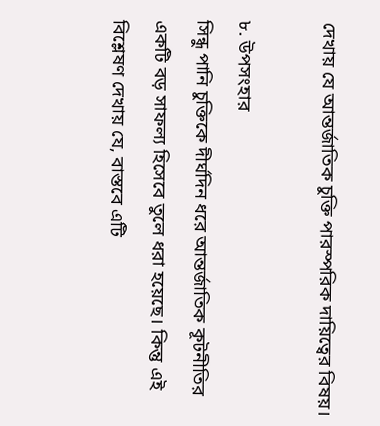দেখায় যে আন্তর্জাতিক চুক্তি পারস্পরিক দায়িত্বের বিষয়।

৮. উপসংহার
সিন্ধু পানি চুক্তিকে দীর্ঘদিন ধরে আন্তর্জাতিক কূটনীতির একটি বড় সাফল্য হিসেবে তুলে ধরা হয়েছে। কিন্তু এই বিশ্লেষণ দেখায় যে, বাস্তবে এটি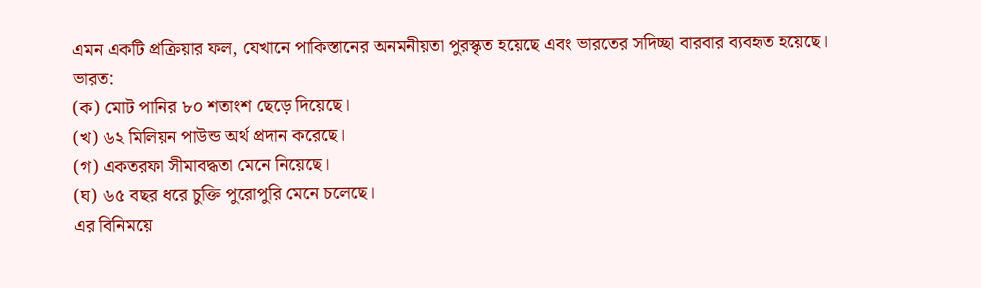এমন একটি প্রক্রিয়ার ফল, যেখানে পাকিস্তানের অনমনীয়তা পুরস্কৃত হয়েছে এবং ভারতের সদিচ্ছা বারবার ব্যবহৃত হয়েছে।
ভারত:
(ক) মোট পানির ৮০ শতাংশ ছেড়ে দিয়েছে।
(খ) ৬২ মিলিয়ন পাউন্ড অর্থ প্রদান করেছে।
(গ) একতরফা সীমাবদ্ধতা মেনে নিয়েছে।
(ঘ) ৬৫ বছর ধরে চুক্তি পুরোপুরি মেনে চলেছে।
এর বিনিময়ে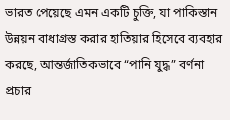ভারত পেয়েছে এমন একটি চুক্তি, যা পাকিস্তান উন্নয়ন বাধাগ্রস্ত করার হাতিয়ার হিসেবে ব্যবহার করছে, আন্তর্জাতিকভাবে “পানি যুদ্ধ” বর্ণনা প্রচার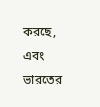করছে, এবং ভারতের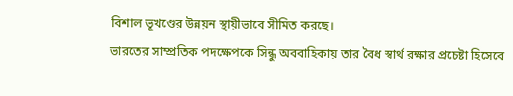বিশাল ভূখণ্ডের উন্নয়ন স্থায়ীভাবে সীমিত করছে।
ভারতের সাম্প্রতিক পদক্ষেপকে সিন্ধু অববাহিকায় তার বৈধ স্বার্থ রক্ষার প্রচেষ্টা হিসেবে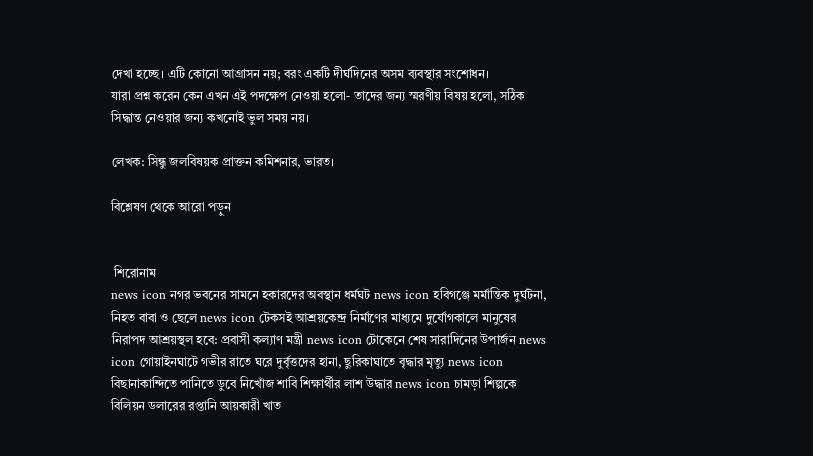দেখা হচ্ছে। এটি কোনো আগ্রাসন নয়; বরং একটি দীর্ঘদিনের অসম ব্যবস্থার সংশোধন।
যারা প্রশ্ন করেন কেন এখন এই পদক্ষেপ নেওয়া হলো- তাদের জন্য স্মরণীয় বিষয় হলো, সঠিক সিদ্ধান্ত নেওয়ার জন্য কখনোই ভুল সময় নয়।

লেখক: সিন্ধু জলবিষয়ক প্রাক্তন কমিশনার, ভারত।

বিশ্লেষণ থেকে আরো পড়ুন


 শিরোনাম
news icon নগর ভবনের সামনে হকারদের অবস্থান ধর্মঘট news icon হবিগঞ্জে মর্মান্তিক দুর্ঘটনা, নিহত বাবা ও ছেলে news icon টেকসই আশ্রয়কেন্দ্র নির্মাণের মাধ্যমে দুর্যোগকালে মানুষের নিরাপদ আশ্রয়স্থল হবে: প্রবাসী কল্যাণ মন্ত্রী news icon টোকেনে শেষ সারাদিনের উপার্জন news icon গোয়াইনঘাটে গভীর রাতে ঘরে দুর্বৃত্তদের হানা, ছুরিকাঘাতে বৃদ্ধার মৃত্যু news icon বিছানাকান্দিতে পানিতে ডুবে নিখোঁজ শাবি শিক্ষার্থীর লাশ উদ্ধার news icon চামড়া শিল্পকে বিলিয়ন ডলারের রপ্তানি আয়কারী খাত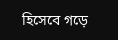হিসেবে গড়ে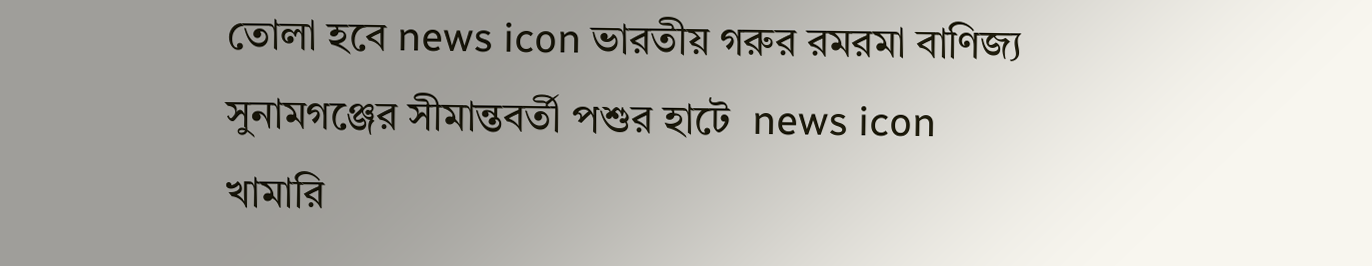তোলা হবে news icon ভারতীয় গরুর রমরমা বাণিজ্য সুনামগঞ্জের সীমান্তবর্তী পশুর হাটে  news icon খামারি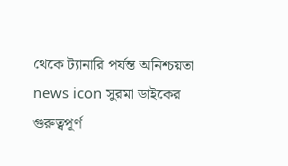থেকে ট্যানারি পর্যন্ত অনিশ্চয়তা news icon সুরমা ডাইকের গুরুত্বপূর্ণ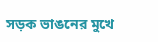সড়ক ভাঙনের মুখে